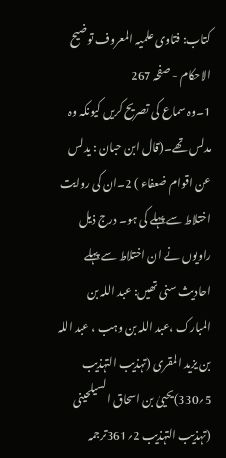کتاب: فتاوی علمیہ المعروف توضیح الاحکام - صفحہ 267
1۔وہ سماع کی تصریح کریں کیونکہ وہ مدلس تھے۔(قال ابن حبان : یدلس عن اقوام ضعفاء ) 2۔ان کی روایت اختلاط سے پہلے کی ہو۔ درج ذیل راویوں نے ان اختلاط سے پہلے احادیث سنی تھیں: عبد اللہ بن المبارک ،عبد اللہ بن وہب ، عبد اللہ بن یزید المقری (تہذیب التہذیب 5؍330)یحییٰ بن اسحاق السیلحینی (تہذیب التہذیب 2؍361ترجمہ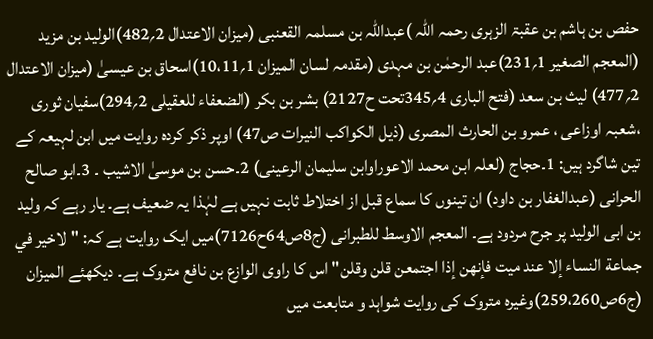حفص بن ہاشم بن عقبۃ الزہری رحمہ اللہ )عبداللہ بن مسلمہ القعنبی (میزان الاعتدال 2؍482)الولید بن مزید (المعجم الصغیر 1؍231)عبد الرحمٰن بن مہدی (مقدمہ لسان المیزان 1؍10،11)اسحاق بن عیسیٰ (میزان الاعتدال 2؍477) لیث بن سعد (فتح الباری 4؍345تحت ح2127) بشر بن بکر (الضعفاء للعقیلی 2؍294)سفیان ثوری ،شعبہ اوزاعی ، عمرو بن الحارث المصری (ذیل الکواکب النیرات ص47) اوپر ذکر کردہ روایت میں ابن لہیعہ کے تین شاگرد ہیں: 1۔حجاج (لعلہ ابن محمد الاعوراوابن سلیمان الرعینی) 2۔حسن بن موسیٰ الاشیب ۔ 3۔ابو صالح الحرانی (عبدالغفار بن داود) ان تینوں کا سماع قبل از اختلاط ثابت نہیں ہے لہٰذا یہ ضعیف ہے۔ یار رہے کہ ولید بن ابی الولید پر جرح مردود ہے۔ المعجم الاوسط للطبرانی (ج8ص64ح7126)میں ایک روایت ہے کہ: "لاخير في جماعة النساء إلا عند ميت فإنهن إذا اجتمعن قلن وقلن" اس کا راوی الوازع بن نافع متروک ہے۔ دیکھئے المیزان (ج6ص259،260)وغیرہ متروک کی روایت شواہد و متابعت میں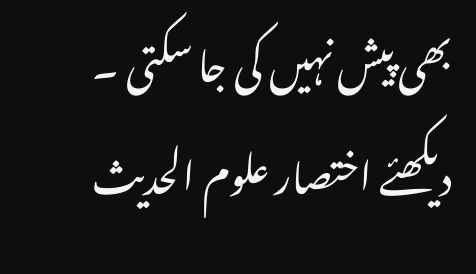بھی پیش نہیں کی جا سکتی ۔ دیکھئے اختصار علوم الحدیث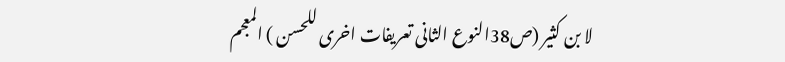لا بن کثیر (ص38النوع الثانی تعریفات اخری للحسن ) المعجم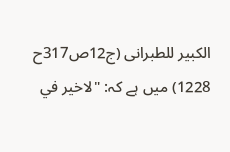الکبیر للطبرانی (ج12ص317ح 1228) میں ہے کہ: "لاخير في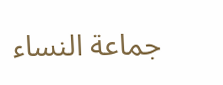جماعة النساء